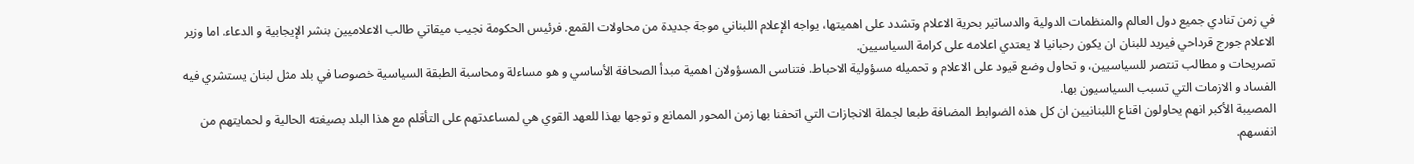في زمن تنادي جميع دول العالم والمنظمات الدولية والدساتير بحرية الاعلام وتشدد على اهميتها، يواجه الإعلام اللبناني موجة جديدة من محاولات القمع. فرئيس الحكومة نجيب ميقاتي طالب الاعلاميين بنشر الإيجابية و الدعاء. اما وزير الاعلام جورج قرداحي فيريد للبنان ان يكون رحبانيا لا يعتدي اعلامه على كرامة السياسيين.
تصريحات و مطالب تنتصر للسياسيين، و تحاول وضع قيود على الاعلام و تحميله مسؤولية الاحباط. فتناسى المسؤولان اهمية مبدأ الصحافة الأساسي و هو مساءلة ومحاسبة الطبقة السياسية خصوصا في بلد مثل لبنان يستشري فيه الفساد و الازمات التي تسبب السياسيون بها.
المصيبة الأكبر انهم يحاولون اقناع اللبنانيين ان كل هذه الضوابط المضافة طبعا لجملة الانجازات التي اتحفنا بها زمن المحور الممانع و توجها بهذا للعهد القوي هي لمساعدتهم على التأقلم مع هذا البلد بصيغته الحالية و لحمايتهم من انفسهم.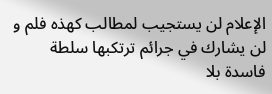الإعلام لن يستجيب لمطالب كهذه فلم و لن يشارك في جرائم ترتكبها سلطة فاسدة بلا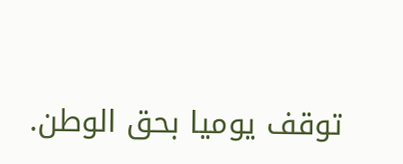توقف يوميا بحق الوطن.